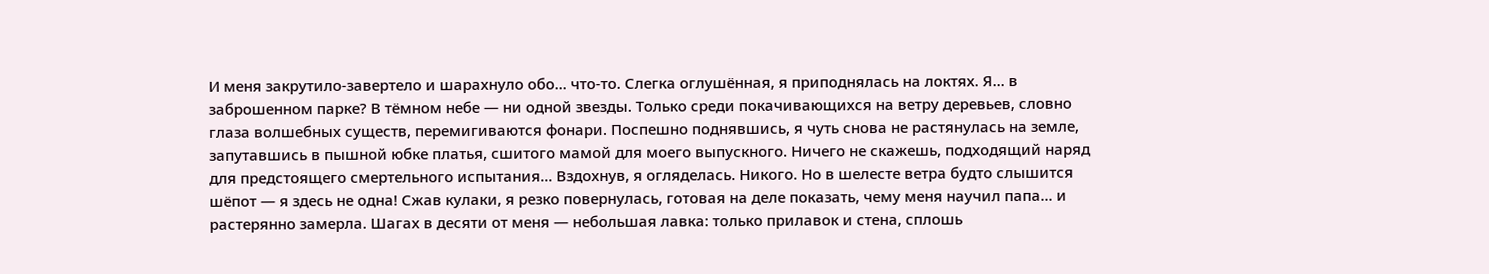И меня закрутило-завертело и шарахнуло обо... что-то. Слегка оглушённая, я приподнялась на локтях. Я... в заброшенном парке? В тёмном небе — ни одной звезды. Только среди покачивающихся на ветру деревьев, словно глаза волшебных существ, перемигиваются фонари. Поспешно поднявшись, я чуть снова не растянулась на земле, запутавшись в пышной юбке платья, сшитого мамой для моего выпускного. Ничего не скажешь, подходящий наряд для предстоящего смертельного испытания... Вздохнув, я огляделась. Никого. Но в шелесте ветра будто слышится шёпот — я здесь не одна! Сжав кулаки, я резко повернулась, готовая на деле показать, чему меня научил папа... и растерянно замерла. Шагах в десяти от меня — небольшая лавка: только прилавок и стена, сплошь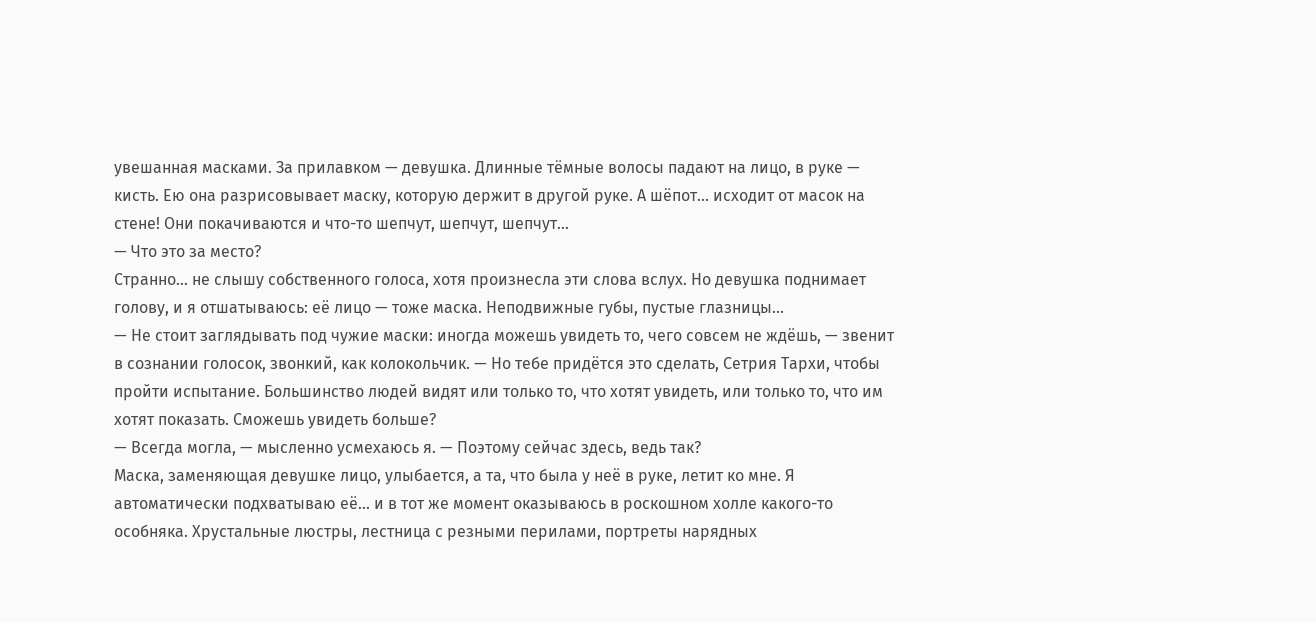увешанная масками. За прилавком — девушка. Длинные тёмные волосы падают на лицо, в руке — кисть. Ею она разрисовывает маску, которую держит в другой руке. А шёпот... исходит от масок на стене! Они покачиваются и что-то шепчут, шепчут, шепчут...
— Что это за место?
Странно... не слышу собственного голоса, хотя произнесла эти слова вслух. Но девушка поднимает голову, и я отшатываюсь: её лицо — тоже маска. Неподвижные губы, пустые глазницы...
— Не стоит заглядывать под чужие маски: иногда можешь увидеть то, чего совсем не ждёшь, — звенит в сознании голосок, звонкий, как колокольчик. — Но тебе придётся это сделать, Сетрия Тархи, чтобы пройти испытание. Большинство людей видят или только то, что хотят увидеть, или только то, что им хотят показать. Сможешь увидеть больше?
— Всегда могла, — мысленно усмехаюсь я. — Поэтому сейчас здесь, ведь так?
Маска, заменяющая девушке лицо, улыбается, а та, что была у неё в руке, летит ко мне. Я автоматически подхватываю её... и в тот же момент оказываюсь в роскошном холле какого-то особняка. Хрустальные люстры, лестница с резными перилами, портреты нарядных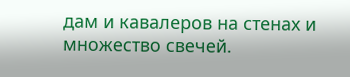дам и кавалеров на стенах и множество свечей.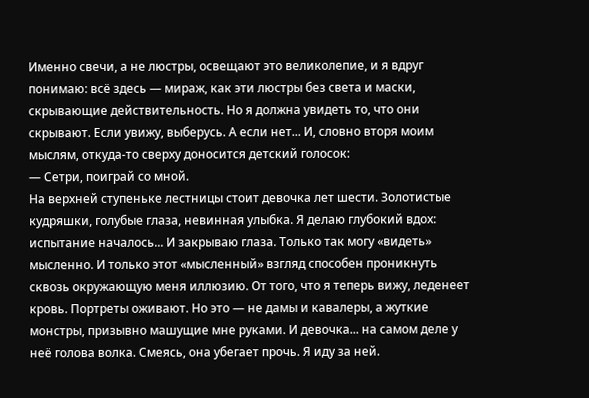Именно свечи, а не люстры, освещают это великолепие, и я вдруг понимаю: всё здесь — мираж, как эти люстры без света и маски, скрывающие действительность. Но я должна увидеть то, что они скрывают. Если увижу, выберусь. А если нет... И, словно вторя моим мыслям, откуда-то сверху доносится детский голосок:
— Сетри, поиграй со мной.
На верхней ступеньке лестницы стоит девочка лет шести. Золотистые кудряшки, голубые глаза, невинная улыбка. Я делаю глубокий вдох: испытание началось... И закрываю глаза. Только так могу «видеть» мысленно. И только этот «мысленный» взгляд способен проникнуть сквозь окружающую меня иллюзию. От того, что я теперь вижу, леденеет кровь. Портреты оживают. Но это — не дамы и кавалеры, а жуткие монстры, призывно машущие мне руками. И девочка... на самом деле у неё голова волка. Смеясь, она убегает прочь. Я иду за ней.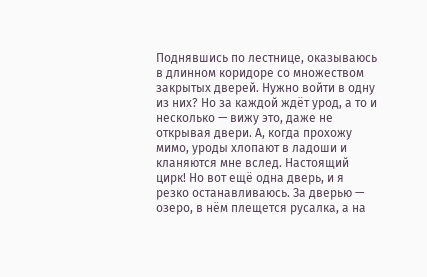Поднявшись по лестнице, оказываюсь в длинном коридоре со множеством закрытых дверей. Нужно войти в одну из них? Но за каждой ждёт урод, а то и несколько — вижу это, даже не открывая двери. А, когда прохожу мимо, уроды хлопают в ладоши и кланяются мне вслед. Настоящий цирк! Но вот ещё одна дверь, и я резко останавливаюсь. За дверью — озеро, в нём плещется русалка, а на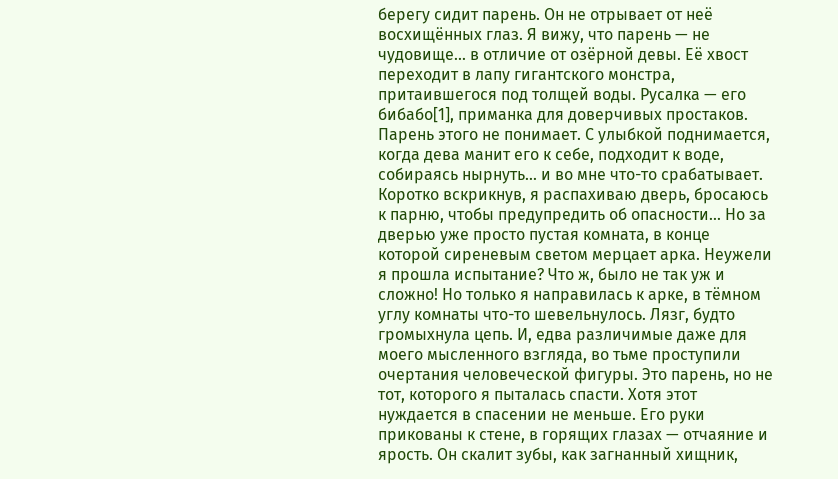берегу сидит парень. Он не отрывает от неё восхищённых глаз. Я вижу, что парень — не чудовище... в отличие от озёрной девы. Её хвост переходит в лапу гигантского монстра, притаившегося под толщей воды. Русалка — его бибабо[1], приманка для доверчивых простаков. Парень этого не понимает. С улыбкой поднимается, когда дева манит его к себе, подходит к воде, собираясь нырнуть... и во мне что-то срабатывает. Коротко вскрикнув, я распахиваю дверь, бросаюсь к парню, чтобы предупредить об опасности... Но за дверью уже просто пустая комната, в конце которой сиреневым светом мерцает арка. Неужели я прошла испытание? Что ж, было не так уж и сложно! Но только я направилась к арке, в тёмном углу комнаты что-то шевельнулось. Лязг, будто громыхнула цепь. И, едва различимые даже для моего мысленного взгляда, во тьме проступили очертания человеческой фигуры. Это парень, но не тот, которого я пыталась спасти. Хотя этот нуждается в спасении не меньше. Его руки прикованы к стене, в горящих глазах — отчаяние и ярость. Он скалит зубы, как загнанный хищник,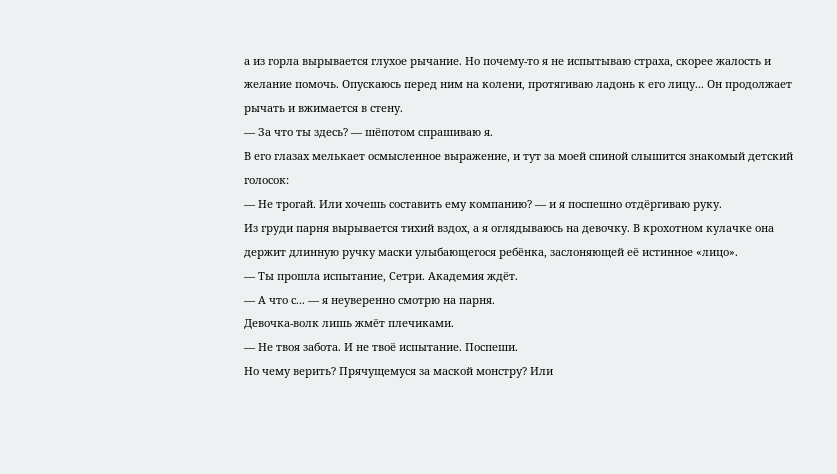а из горла вырывается глухое рычание. Но почему-то я не испытываю страха, скорее жалость и желание помочь. Опускаюсь перед ним на колени, протягиваю ладонь к его лицу... Он продолжает рычать и вжимается в стену.
— За что ты здесь? — шёпотом спрашиваю я.
В его глазах мелькает осмысленное выражение, и тут за моей спиной слышится знакомый детский голосок:
— Не трогай. Или хочешь составить ему компанию? — и я поспешно отдёргиваю руку.
Из груди парня вырывается тихий вздох, а я оглядываюсь на девочку. В крохотном кулачке она держит длинную ручку маски улыбающегося ребёнка, заслоняющей её истинное «лицо».
— Ты прошла испытание, Сетри. Академия ждёт.
— А что с... — я неуверенно смотрю на парня.
Девочка-волк лишь жмёт плечиками.
— Не твоя забота. И не твоё испытание. Поспеши.
Но чему верить? Прячущемуся за маской монстру? Или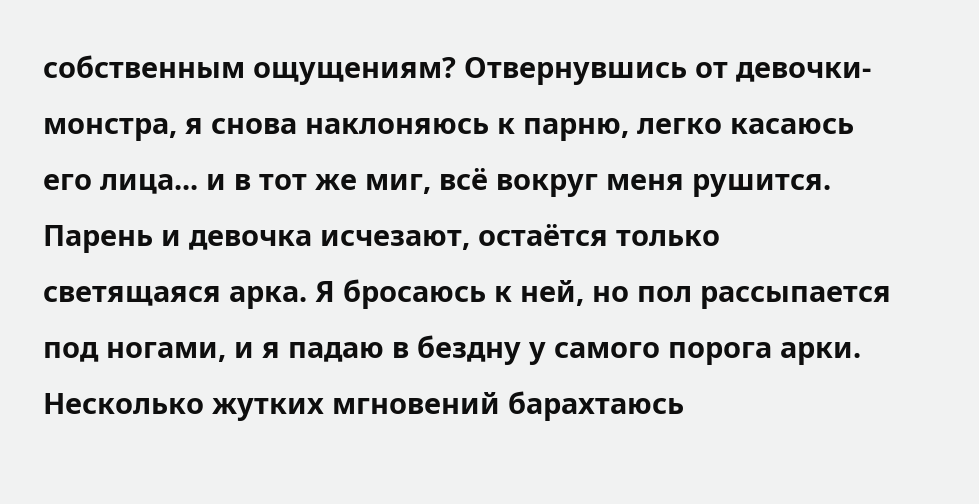собственным ощущениям? Отвернувшись от девочки-монстра, я снова наклоняюсь к парню, легко касаюсь его лица... и в тот же миг, всё вокруг меня рушится. Парень и девочка исчезают, остаётся только светящаяся арка. Я бросаюсь к ней, но пол рассыпается под ногами, и я падаю в бездну у самого порога арки. Несколько жутких мгновений барахтаюсь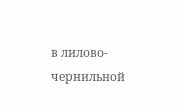в лилово-чернильной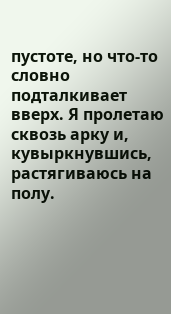пустоте, но что-то словно подталкивает вверх. Я пролетаю сквозь арку и, кувыркнувшись, растягиваюсь на полу.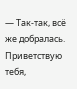— Так-так, всё же добралась. Приветствую тебя,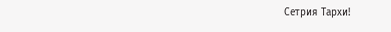Сетрия Тархи!